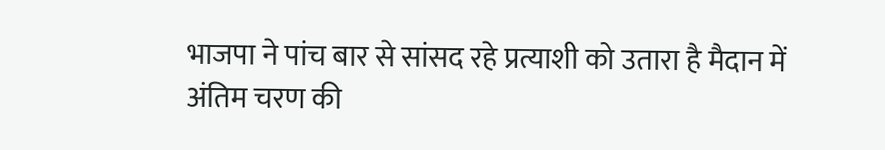भाजपा ने पांच बार से सांसद रहे प्रत्याशी को उतारा है मैदान में
अंतिम चरण की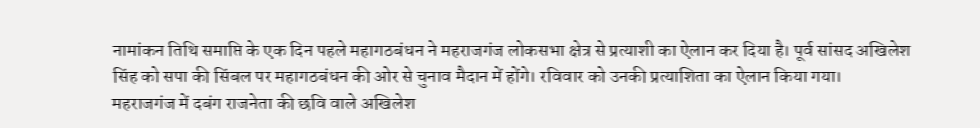नामांकन तिथि समाप्ति के एक दिन पहले महागठबंधन ने महराजगंज लोकसभा क्षेत्र से प्रत्याशी का ऐलान कर दिया है। पूर्व सांसद अखिलेश सिंह को सपा की सिंबल पर महागठबंधन की ओर से चुनाव मैदान में होंगे। रविवार को उनकी प्रत्याशिता का ऐलान किया गया।
महराजगंज में दबंग राजनेता की छवि वाले अखिलेश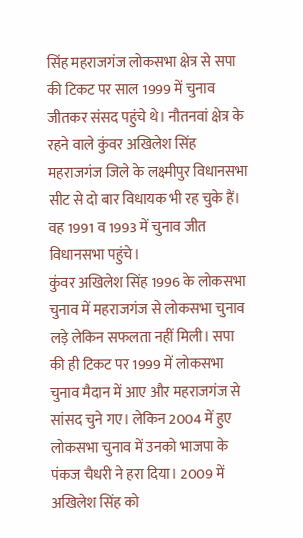सिंह महराजगंज लोकसभा क्षेत्र से सपा की टिकट पर साल 1999 में चुनाव जीतकर संसद पहुंचे थे। नौतनवां क्षेत्र के रहने वाले कुंवर अखिलेश सिंह महराजगंज जिले के लक्ष्मीपुर विधानसभा सीट से दो बार विधायक भी रह चुके हैं। वह 1991 व 1993 में चुनाव जीत विधानसभा पहुंचे।
कुंवर अखिलेश सिंह 1996 के लोकसभा चुनाव में महराजगंज से लोकसभा चुनाव लड़े लेकिन सफलता नहीं मिली। सपा की ही टिकट पर 1999 में लोकसभा चुनाव मैदान में आए और महराजगंज से सांसद चुने गए। लेकिन 2004 में हुए लोकसभा चुनाव में उनको भाजपा के पंकज चैधरी ने हरा दिया। 2009 में अखिलेश सिंह को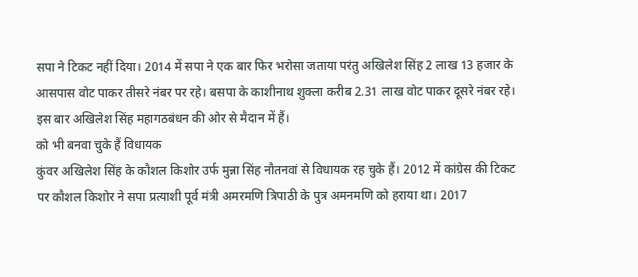सपा ने टिकट नहीं दिया। 2014 में सपा ने एक बार फिर भरोसा जताया परंतु अखिलेश सिंह 2 लाख 13 हजार के आसपास वोट पाकर तीसरे नंबर पर रहे। बसपा के काशीनाथ शुक्ला करीब 2.31 लाख वोट पाकर दूसरे नंबर रहे। इस बार अखिलेश सिंह महागठबंधन की ओर से मैदान में हैं।
को भी बनवा चुके हैं विधायक
कुंवर अखिलेश सिंह के कौशल किशोर उर्फ मुन्ना सिंह नौतनवां से विधायक रह चुके हैं। 2012 में कांग्रेस की टिकट पर कौशल किशोर ने सपा प्रत्याशी पूर्व मंत्री अमरमणि त्रिपाठी के पुत्र अमनमणि को हराया था। 2017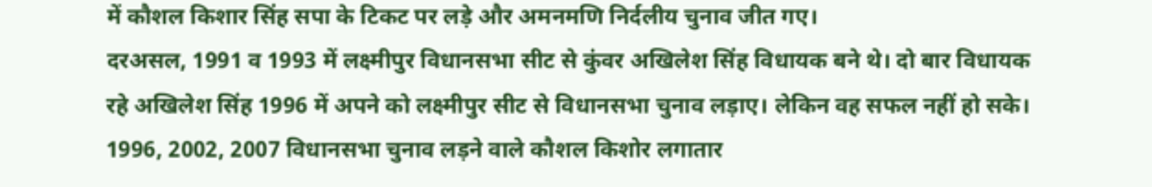में कौशल किशार सिंह सपा के टिकट पर लड़े और अमनमणि निर्दलीय चुनाव जीत गए।
दरअसल, 1991 व 1993 में लक्ष्मीपुर विधानसभा सीट से कुंवर अखिलेश सिंह विधायक बने थे। दो बार विधायक रहे अखिलेश सिंह 1996 में अपने को लक्ष्मीपुर सीट से विधानसभा चुनाव लड़ाए। लेकिन वह सफल नहीं हो सके। 1996, 2002, 2007 विधानसभा चुनाव लड़ने वाले कौशल किशोर लगातार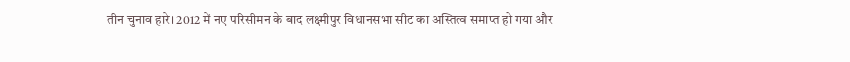तीन चुनाव हारे। 2012 में नए परिसीमन के बाद लक्ष्मीपुर विधानसभा सीट का अस्तित्व समाप्त हो गया और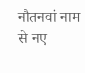नौतनवां नाम से नए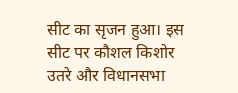सीट का सृजन हुआ। इस सीट पर कौशल किशोर उतरे और विधानसभा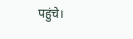पहुंचे।